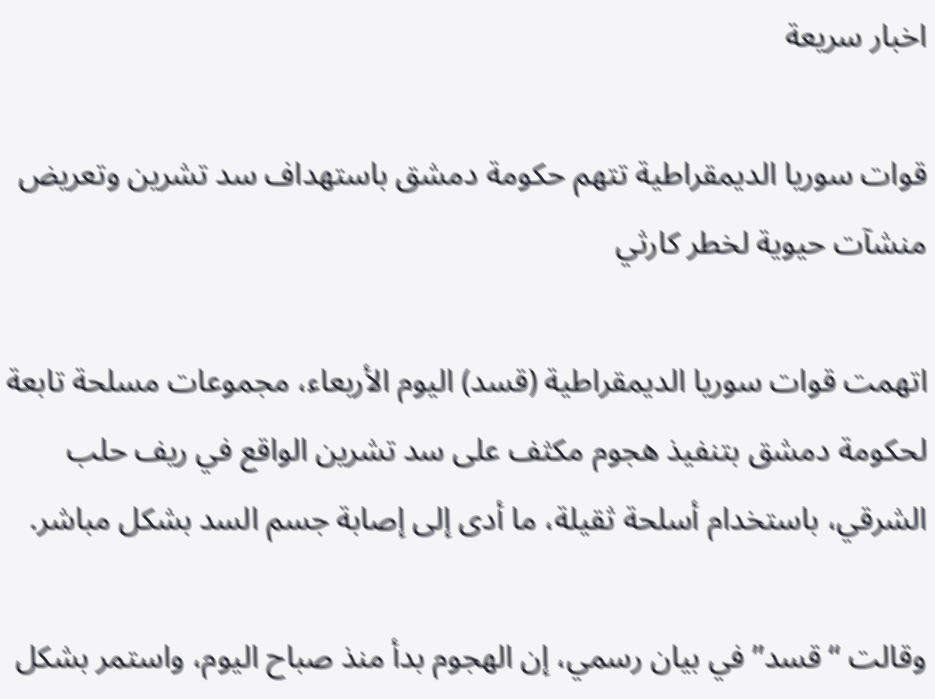اخبار سريعة

قوات سوريا الديمقراطية تتهم حكومة دمشق باستهداف سد تشرين وتعريض منشآت حيوية لخطر كارثي

اتهمت قوات سوريا الديمقراطية (قسد) اليوم الأربعاء، مجموعات مسلحة تابعة لحكومة دمشق بتنفيذ هجوم مكثف على سد تشرين الواقع في ريف حلب الشرقي، باستخدام أسلحة ثقيلة، ما أدى إلى إصابة جسم السد بشكل مباشر.

وقالت “قسد” في بيان رسمي، إن الهجوم بدأ منذ صباح اليوم، واستمر بشكل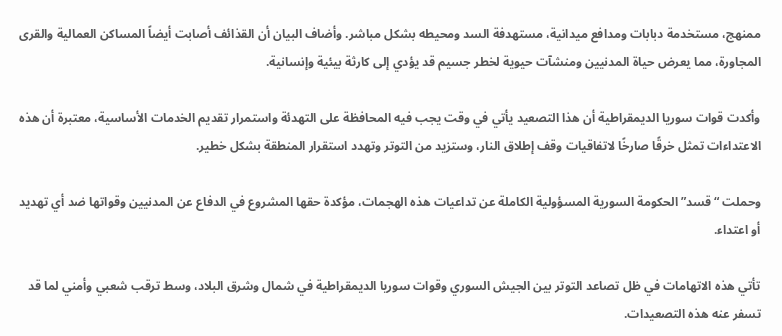ممنهج، مستخدمة دبابات ومدافع ميدانية، مستهدفة السد ومحيطه بشكل مباشر. وأضاف البيان أن القذائف أصابت أيضاً المساكن العمالية والقرى المجاورة، مما يعرض حياة المدنيين ومنشآت حيوية لخطر جسيم قد يؤدي إلى كارثة بيئية وإنسانية.

وأكدت قوات سوريا الديمقراطية أن هذا التصعيد يأتي في وقت يجب فيه المحافظة على التهدئة واستمرار تقديم الخدمات الأساسية، معتبرة أن هذه الاعتداءات تمثل خرقًا صارخًا لاتفاقيات وقف إطلاق النار، وستزيد من التوتر وتهدد استقرار المنطقة بشكل خطير.

وحملت “قسد” الحكومة السورية المسؤولية الكاملة عن تداعيات هذه الهجمات، مؤكدة حقها المشروع في الدفاع عن المدنيين وقواتها ضد أي تهديد أو اعتداء.

تأتي هذه الاتهامات في ظل تصاعد التوتر بين الجيش السوري وقوات سوريا الديمقراطية في شمال وشرق البلاد، وسط ترقب شعبي وأمني لما قد تسفر عنه هذه التصعيدات.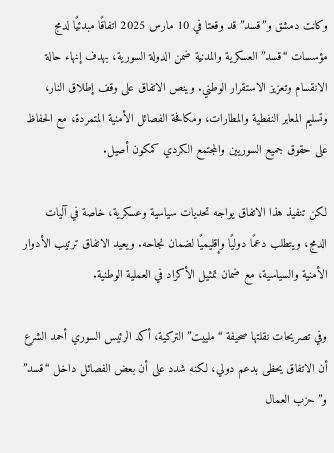وكانت دمشق و”قسد” قد وقعتا في 10 مارس 2025 اتفاقًا مبدئيًا لدمج مؤسسات “قسد” العسكرية والمدنية ضمن الدولة السورية، بهدف إنهاء حالة الانقسام وتعزيز الاستقرار الوطني. وينص الاتفاق على وقف إطلاق النار، وتسليم المعابر النفطية والمطارات، ومكافحة الفصائل الأمنية المتمردة، مع الحفاظ على حقوق جميع السوريين والمجتمع الكردي كمكون أصيل.

لكن تنفيذ هذا الاتفاق يواجه تحديات سياسية وعسكرية، خاصة في آليات الدمج، ويتطلب دعمًا دوليًا وإقليميًا لضمان نجاحه. ويعيد الاتفاق ترتيب الأدوار الأمنية والسياسية، مع ضمان تمثيل الأكراد في العملية الوطنية.

وفي تصريحات نقلتها صحيفة “ملييت” التركية، أكد الرئيس السوري أحمد الشرع أن الاتفاق يحظى بدعم دولي، لكنه شدد على أن بعض الفصائل داخل “قسد” و”حزب العمال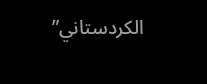الكردستاني”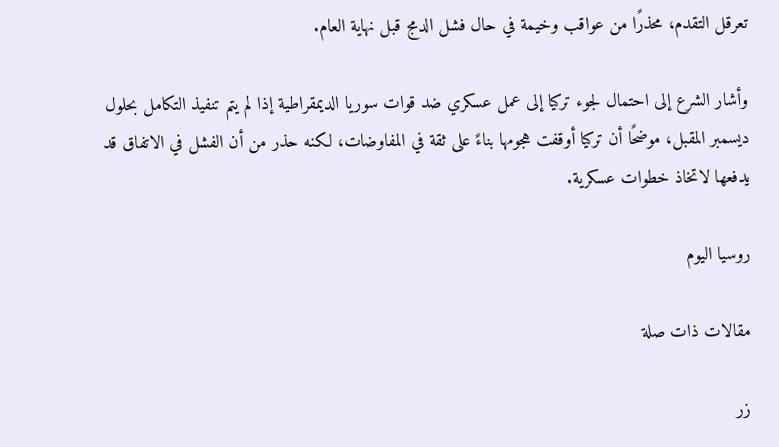تعرقل التقدم، محذرًا من عواقب وخيمة في حال فشل الدمج قبل نهاية العام.

وأشار الشرع إلى احتمال لجوء تركيا إلى عمل عسكري ضد قوات سوريا الديمقراطية إذا لم يتم تنفيذ التكامل بحلول ديسمبر المقبل، موضحًا أن تركيا أوقفت هجومها بناءً على ثقة في المفاوضات، لكنه حذر من أن الفشل في الاتفاق قد يدفعها لاتخاذ خطوات عسكرية.

روسيا اليوم

مقالات ذات صلة

زر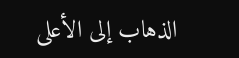الذهاب إلى الأعلى